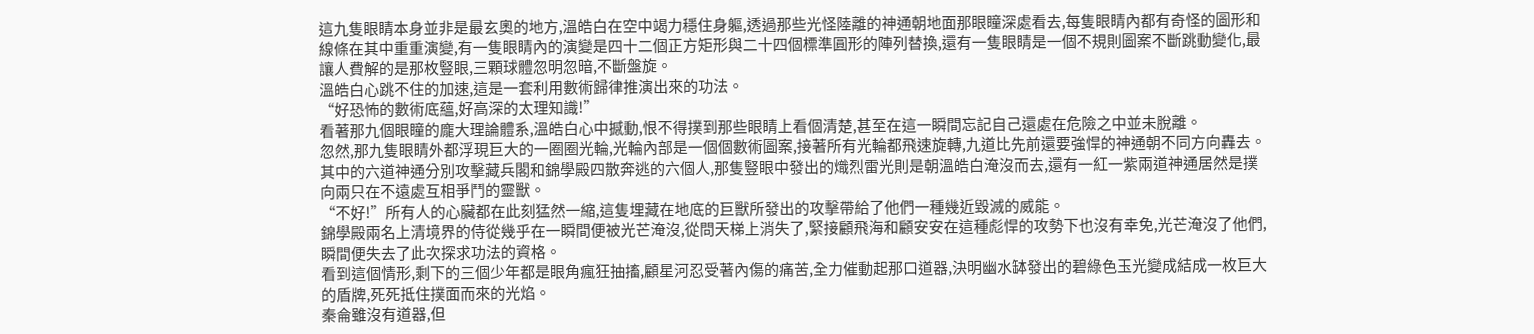這九隻眼睛本身並非是最玄奧的地方,溫皓白在空中竭力穩住身軀,透過那些光怪陸離的神通朝地面那眼瞳深處看去,每隻眼睛內都有奇怪的圖形和線條在其中重重演變,有一隻眼睛內的演變是四十二個正方矩形與二十四個標準圓形的陣列替換,還有一隻眼睛是一個不規則圖案不斷跳動變化,最讓人費解的是那枚豎眼,三顆球體忽明忽暗,不斷盤旋。
溫皓白心跳不住的加速,這是一套利用數術歸律推演出來的功法。
“好恐怖的數術底蘊,好高深的太理知識!”
看著那九個眼瞳的龐大理論體系,溫皓白心中撼動,恨不得撲到那些眼睛上看個清楚,甚至在這一瞬間忘記自己還處在危險之中並未脫離。
忽然,那九隻眼睛外都浮現巨大的一圈圈光輪,光輪內部是一個個數術圖案,接著所有光輪都飛速旋轉,九道比先前還要強悍的神通朝不同方向轟去。
其中的六道神通分別攻擊藏兵閣和錦學殿四散奔逃的六個人,那隻豎眼中發出的熾烈雷光則是朝溫皓白淹沒而去,還有一紅一紫兩道神通居然是撲向兩只在不遠處互相爭鬥的靈獸。
“不好!”所有人的心臟都在此刻猛然一縮,這隻埋藏在地底的巨獸所發出的攻擊帶給了他們一種幾近毀滅的威能。
錦學殿兩名上清境界的侍從幾乎在一瞬間便被光芒淹沒,從問天梯上消失了,緊接顧飛海和顧安安在這種彪悍的攻勢下也沒有幸免,光芒淹沒了他們,瞬間便失去了此次探求功法的資格。
看到這個情形,剩下的三個少年都是眼角瘋狂抽搐,顧星河忍受著內傷的痛苦,全力催動起那口道器,決明幽水缽發出的碧綠色玉光變成結成一枚巨大的盾牌,死死抵住撲面而來的光焰。
秦侖雖沒有道器,但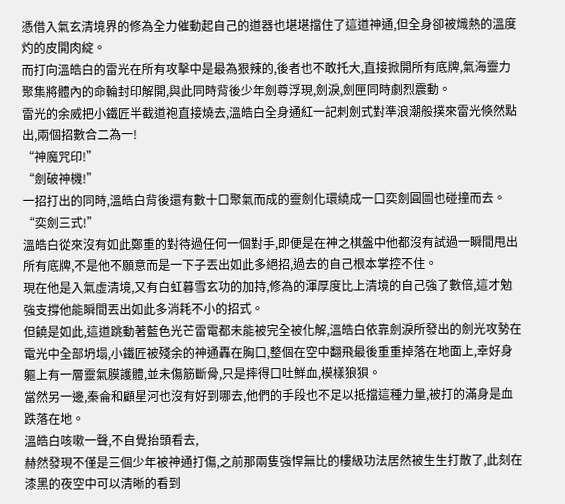憑借入氣玄清境界的修為全力催動起自己的道器也堪堪擋住了這道神通,但全身卻被熾熱的溫度灼的皮開肉綻。
而打向溫皓白的雷光在所有攻擊中是最為狠辣的,後者也不敢托大,直接掀開所有底牌,氣海靈力聚集將體內的命輪封印解開,與此同時背後少年劍尊浮現,劍淚,劍匣同時劇烈震動。
雷光的余威把小鐵匠半截道袍直接燒去,溫皓白全身通紅一記刺劍式對準浪潮般撲來雷光倏然點出,兩個招數合二為一!
“神魔咒印!”
“劍破神機!”
一招打出的同時,溫皓白背後還有數十口聚氣而成的靈劍化環繞成一口奕劍圓圖也碰撞而去。
“奕劍三式!”
溫皓白從來沒有如此鄭重的對待過任何一個對手,即便是在神之棋盤中他都沒有試過一瞬間甩出所有底牌,不是他不願意而是一下子丟出如此多絕招,過去的自己根本掌控不住。
現在他是入氣虛清境,又有白虹暮雪玄功的加持,修為的渾厚度比上清境的自己強了數倍,這才勉強支撐他能瞬間丟出如此多消耗不小的招式。
但饒是如此,這道跳動著藍色光芒雷電都未能被完全被化解,溫皓白依靠劍淚所發出的劍光攻勢在電光中全部坍塌,小鐵匠被殘余的神通轟在胸口,整個在空中翻飛最後重重掉落在地面上,幸好身軀上有一層靈氣膜護體,並未傷筋斷骨,只是摔得口吐鮮血,模樣狼狽。
當然另一邊,秦侖和顧星河也沒有好到哪去,他們的手段也不足以抵擋這種力量,被打的滿身是血跌落在地。
溫皓白咳嗽一聲,不自覺抬頭看去,
赫然發現不僅是三個少年被神通打傷,之前那兩隻強悍無比的樓級功法居然被生生打散了,此刻在漆黑的夜空中可以清晰的看到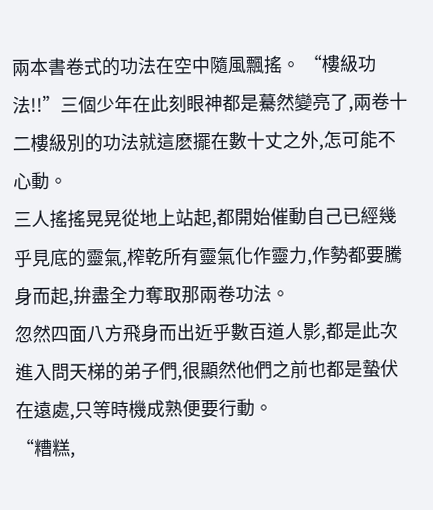兩本書卷式的功法在空中隨風飄搖。 “樓級功法!!”三個少年在此刻眼神都是驀然變亮了,兩卷十二樓級別的功法就這麽擺在數十丈之外,怎可能不心動。
三人搖搖晃晃從地上站起,都開始催動自己已經幾乎見底的靈氣,榨乾所有靈氣化作靈力,作勢都要騰身而起,拚盡全力奪取那兩卷功法。
忽然四面八方飛身而出近乎數百道人影,都是此次進入問天梯的弟子們,很顯然他們之前也都是蟄伏在遠處,只等時機成熟便要行動。
“糟糕,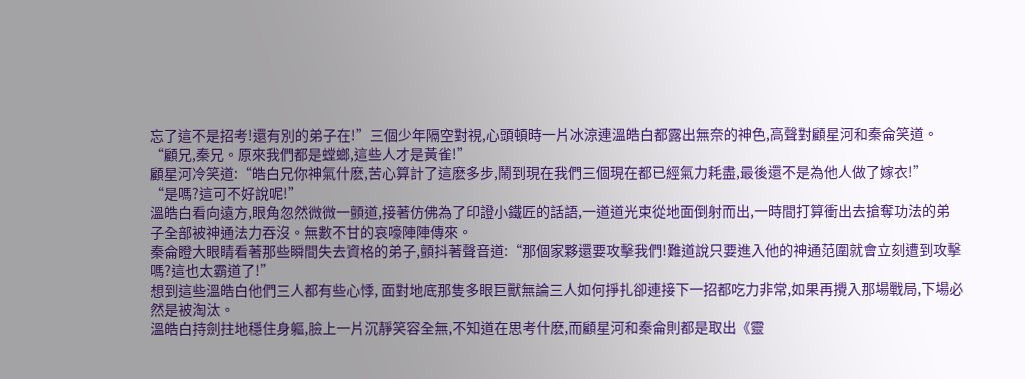忘了這不是招考!還有別的弟子在!”三個少年隔空對視,心頭頓時一片冰涼連溫皓白都露出無奈的神色,高聲對顧星河和秦侖笑道。
“顧兄,秦兄。原來我們都是螳螂,這些人才是黃雀!”
顧星河冷笑道:“皓白兄你神氣什麽,苦心算計了這麽多步,鬧到現在我們三個現在都已經氣力耗盡,最後還不是為他人做了嫁衣!”
“是嗎?這可不好說呢!”
溫皓白看向遠方,眼角忽然微微一顫道,接著仿佛為了印證小鐵匠的話語,一道道光束從地面倒射而出,一時間打算衝出去搶奪功法的弟子全部被神通法力吞沒。無數不甘的哀嚎陣陣傳來。
秦侖瞪大眼睛看著那些瞬間失去資格的弟子,顫抖著聲音道:“那個家夥還要攻擊我們!難道說只要進入他的神通范圍就會立刻遭到攻擊嗎?這也太霸道了!”
想到這些溫皓白他們三人都有些心悸, 面對地底那隻多眼巨獸無論三人如何掙扎卻連接下一招都吃力非常,如果再攪入那場戰局,下場必然是被淘汰。
溫皓白持劍拄地穩住身軀,臉上一片沉靜笑容全無,不知道在思考什麽,而顧星河和秦侖則都是取出《靈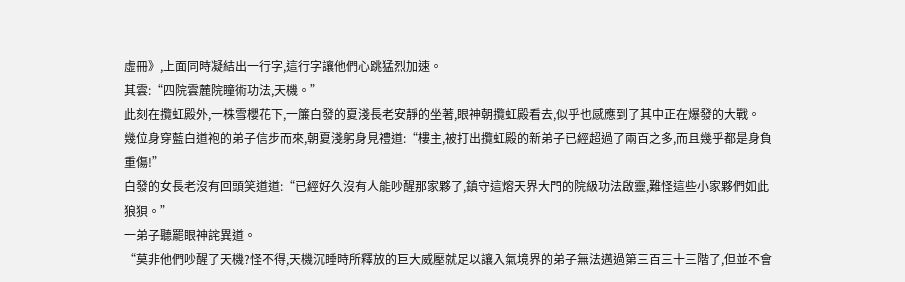虛冊》,上面同時凝結出一行字,這行字讓他們心跳猛烈加速。
其雲:“四院雲麓院瞳術功法,天機。”
此刻在攬虹殿外,一株雪櫻花下,一簾白發的夏淺長老安靜的坐著,眼神朝攬虹殿看去,似乎也感應到了其中正在爆發的大戰。
幾位身穿藍白道袍的弟子信步而來,朝夏淺躬身見禮道:“樓主,被打出攬虹殿的新弟子已經超過了兩百之多,而且幾乎都是身負重傷!”
白發的女長老沒有回頭笑道道:“已經好久沒有人能吵醒那家夥了,鎮守這熔天界大門的院級功法啟靈,難怪這些小家夥們如此狼狽。”
一弟子聽罷眼神詫異道。
“莫非他們吵醒了天機?怪不得,天機沉睡時所釋放的巨大威壓就足以讓入氣境界的弟子無法邁過第三百三十三階了,但並不會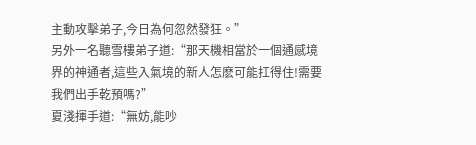主動攻擊弟子,今日為何忽然發狂。”
另外一名聽雪樓弟子道:“那天機相當於一個通感境界的神通者,這些入氣境的新人怎麽可能扛得住!需要我們出手乾預嗎?”
夏淺揮手道:“無妨,能吵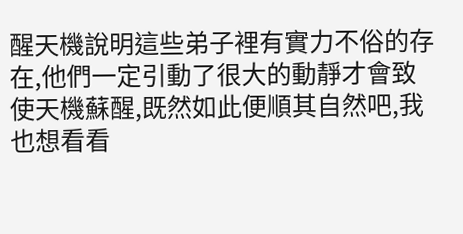醒天機說明這些弟子裡有實力不俗的存在,他們一定引動了很大的動靜才會致使天機蘇醒,既然如此便順其自然吧,我也想看看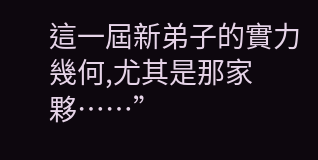這一屆新弟子的實力幾何,尤其是那家夥……”